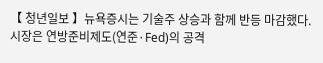【 청년일보 】뉴욕증시는 기술주 상승과 함께 반등 마감했다.
시장은 연방준비제도(연준·Fed)의 공격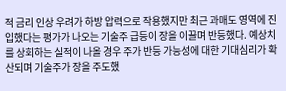적 금리 인상 우려가 하방 압력으로 작용했지만 최근 과매도 영역에 진입했다는 평가가 나오는 기술주 급등이 장을 이끌며 반등했다. 예상치를 상회하는 실적이 나올 경우 주가 반등 가능성에 대한 기대심리가 확산되며 기술주가 장을 주도했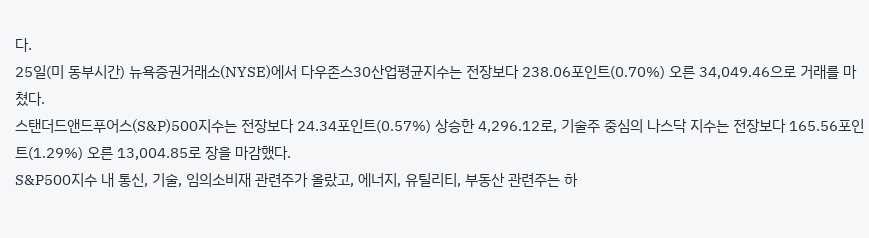다.
25일(미 동부시간) 뉴욕증권거래소(NYSE)에서 다우존스30산업평균지수는 전장보다 238.06포인트(0.70%) 오른 34,049.46으로 거래를 마쳤다.
스탠더드앤드푸어스(S&P)500지수는 전장보다 24.34포인트(0.57%) 상승한 4,296.12로, 기술주 중심의 나스닥 지수는 전장보다 165.56포인트(1.29%) 오른 13,004.85로 장을 마감했다.
S&P500지수 내 통신, 기술, 임의소비재 관련주가 올랐고, 에너지, 유틸리티, 부동산 관련주는 하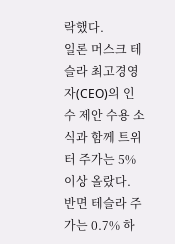락했다.
일론 머스크 테슬라 최고경영자(CEO)의 인수 제안 수용 소식과 함께 트위터 주가는 5% 이상 올랐다.
반면 테슬라 주가는 0.7% 하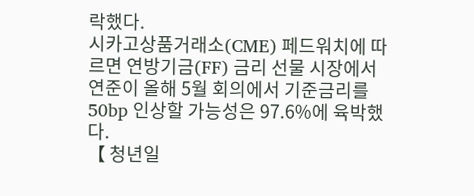락했다.
시카고상품거래소(CME) 페드워치에 따르면 연방기금(FF) 금리 선물 시장에서 연준이 올해 5월 회의에서 기준금리를 50bp 인상할 가능성은 97.6%에 육박했다.
【 청년일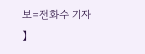보=전화수 기자 】